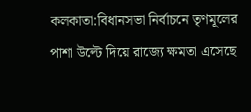কলকাতা:বিধানসভা নির্বাচনে তৃণমূলের পাশা উল্টে দিয়ে রাজ্যে ক্ষমতা এসেছে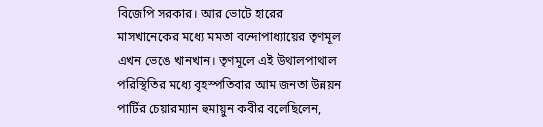বিজেপি সরকার। আর ভোটে হারের মাসখানেকের মধ্যে মমতা বন্দোপাধ্যায়ের তৃণমূল এখন ভেঙে খানখান। তৃণমূলে এই উথালপাথাল পরিস্থিতির মধ্যে বৃহস্পতিবার আম জনতা উন্নয়ন পার্টির চেয়ারম্যান হুমায়ুন কবীর বলেছিলেন,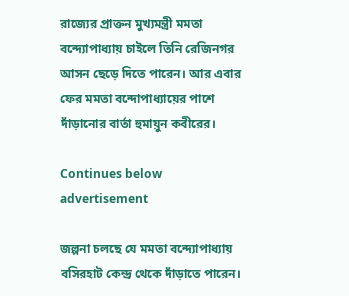রাজ্যের প্রাক্তন মুখ্যমন্ত্রী মমতা বন্দ্যোপাধ্যায় চাইলে তিনি রেজিনগর আসন ছেড়ে দিতে পারেন। আর এবার ফের মমতা বন্দোপাধ্যায়ের পাশে দাঁড়ানোর বার্তা হুমায়ুন কবীরের।

Continues below advertisement

জল্পনা চলছে যে মমতা বন্দ্যোপাধ্যায় বসিরহাট কেন্দ্র থেকে দাঁড়াতে পারেন।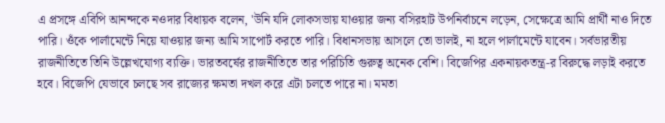এ প্রসঙ্গে এবিপি আনন্দকে নওদার বিধায়ক বলেন, 'উনি যদি লোকসভায় যাওয়ার জন্য বসিরহাট উপনির্বাচনে লড়েন, সেক্ষেত্রে আমি প্রার্থী নাও দিতে পারি। ওঁকে পার্লামেন্টে নিয়ে যাওয়ার জন্য আমি সাপোর্ট করতে পারি। বিধানসভায় আসলে তো ভালই, না হলে পার্লামেন্টে যাবেন। সর্বভারতীয় রাজনীতিতে তিনি উল্লেখযোগ্য ব্যক্তি। ভারতবর্ষের রাজনীতিতে তার পরিচিতি গুরুত্ব অনেক বেশি। বিজেপির একনায়কতন্ত্র-র বিরুদ্ধে লড়াই করতে হবে। বিজেপি যেভাবে চলছে সব রাজ্যের ক্ষমতা দখল করে এটা চলতে পারে না। মমতা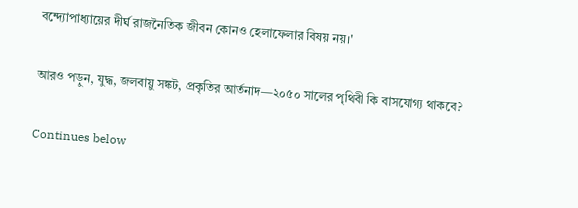বন্দ্যোপাধ্যায়ের দীর্ঘ রাজনৈতিক জীবন কোনও হেলাফেলার বিষয় নয়।'

আরও পড়ুন, যুদ্ধ, জলবায়ু সঙ্কট, প্রকৃতির আর্তনাদ—২০৫০ সালের পৃথিবী কি বাসযোগ্য থাকবে?

Continues below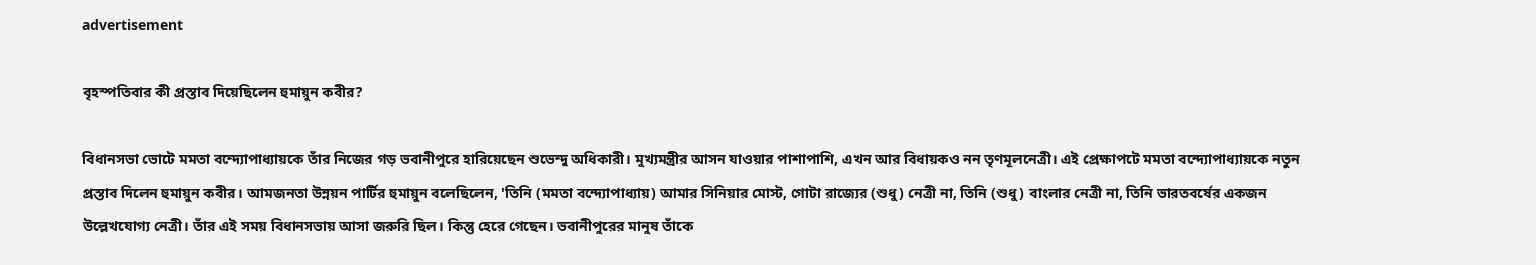advertisement

বৃহস্পতিবার কী প্রস্তাব দিয়েছিলেন হুমায়ুন কবীর?

বিধানসভা ভোটে মমতা বন্দ্যোপাধ্যায়কে তাঁর নিজের গড় ভবানীপুরে হারিয়েছেন শুভেন্দু অধিকারী। মুখ্যমন্ত্রীর আসন যাওয়ার পাশাপাশি, এখন আর বিধায়কও নন তৃণমূলনেত্রী। এই প্রেক্ষাপটে মমতা বন্দ্যোপাধ্যায়কে নতুন প্রস্তাব দিলেন হুমায়ুন কবীর। আমজনতা উন্নয়ন পার্টির হুমায়ুন বলেছিলেন, 'তিনি (মমতা বন্দ্যোপাধ্যায়) আমার সিনিয়ার মোস্ট, গোটা রাজ্যের (শুধু) নেত্রী না, তিনি (শুধু) বাংলার নেত্রী না, তিনি ভারতবর্ষের একজন উল্লেখযোগ্য নেত্রী। তাঁর এই সময় বিধানসভায় আসা জরুরি ছিল। কিন্তু হেরে গেছেন। ভবানীপুরের মানুষ তাঁকে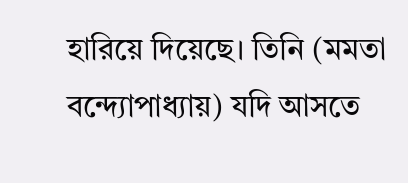হারিয়ে দিয়েছে। তিনি (মমতা বন্দ্যোপাধ্যায়) যদি আসতে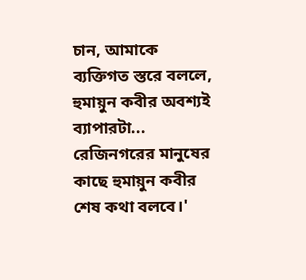চান, আমাকে ব্যক্তিগত স্তরে বললে, হুমায়ুন কবীর অবশ্যই ব্যাপারটা... রেজিনগরের মানুষের কাছে হুমায়ুন কবীর শেষ কথা বলবে।'